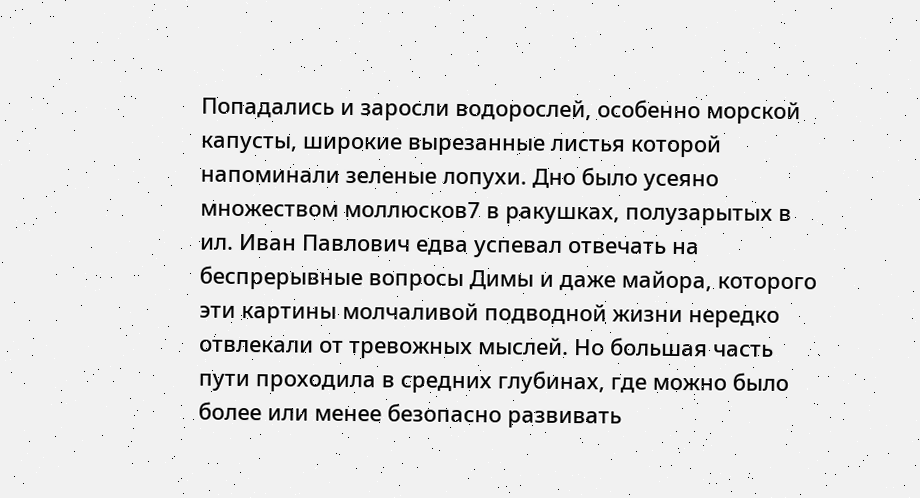Попадались и заросли водорослей, особенно морской капусты, широкие вырезанные листья которой напоминали зеленые лопухи. Дно было усеяно множеством моллюсков7 в ракушках, полузарытых в ил. Иван Павлович едва успевал отвечать на беспрерывные вопросы Димы и даже майора, которого эти картины молчаливой подводной жизни нередко отвлекали от тревожных мыслей. Но большая часть пути проходила в средних глубинах, где можно было более или менее безопасно развивать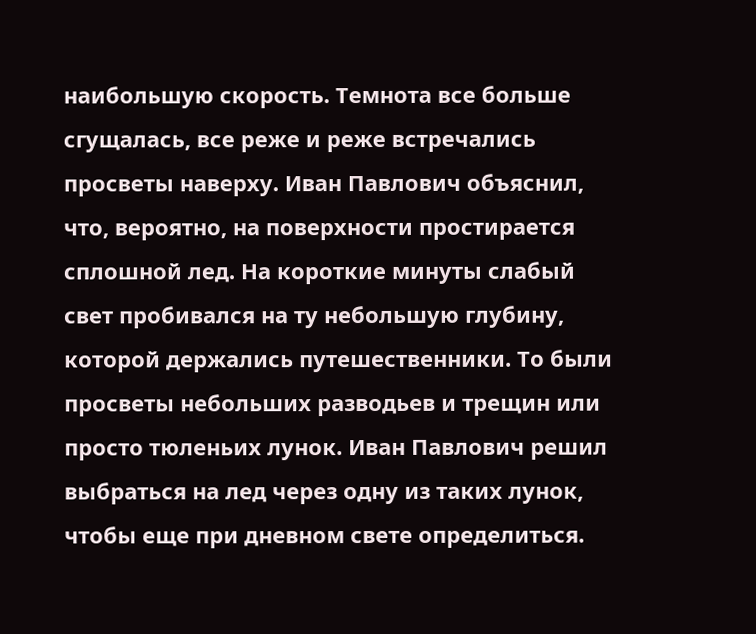наибольшую скорость. Темнота все больше сгущалась, все реже и реже встречались просветы наверху. Иван Павлович объяснил, что, вероятно, на поверхности простирается сплошной лед. На короткие минуты слабый свет пробивался на ту небольшую глубину, которой держались путешественники. То были просветы небольших разводьев и трещин или просто тюленьих лунок. Иван Павлович решил выбраться на лед через одну из таких лунок, чтобы еще при дневном свете определиться.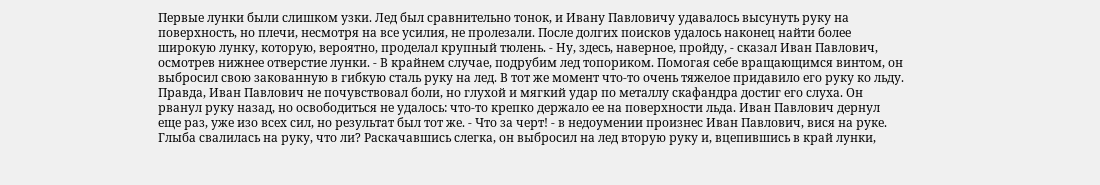Первые лунки были слишком узки. Лед был сравнительно тонок, и Ивану Павловичу удавалось высунуть руку на поверхность, но плечи, несмотря на все усилия, не пролезали. После долгих поисков удалось наконец найти более широкую лунку, которую, вероятно, проделал крупный тюлень. - Ну, здесь, наверное, пройду, - сказал Иван Павлович, осмотрев нижнее отверстие лунки. - В крайнем случае, подрубим лед топориком. Помогая себе вращающимся винтом, он выбросил свою закованную в гибкую сталь руку на лед. В тот же момент что-то очень тяжелое придавило его руку ко льду. Правда, Иван Павлович не почувствовал боли, но глухой и мягкий удар по металлу скафандра достиг его слуха. Он рванул руку назад, но освободиться не удалось: что-то крепко держало ее на поверхности льда. Иван Павлович дернул еще раз, уже изо всех сил, но результат был тот же. - Что за черт! - в недоумении произнес Иван Павлович, вися на руке. Глыба свалилась на руку, что ли? Раскачавшись слегка, он выбросил на лед вторую руку и, вцепившись в край лунки,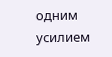одним усилием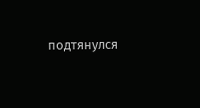подтянулся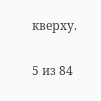кверху.


5 из 84